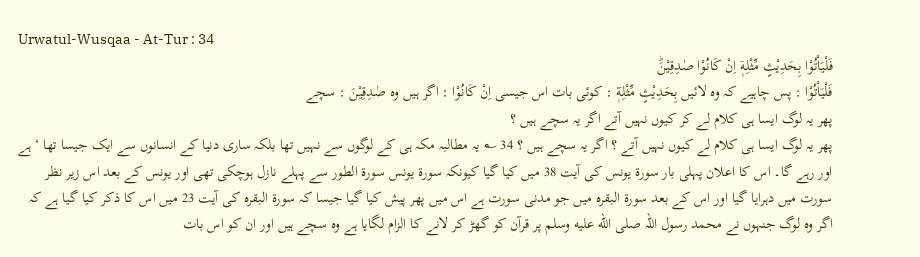Urwatul-Wusqaa - At-Tur : 34
فَلْیَاْتُوْا بِحَدِیْثٍ مِّثْلِهٖۤ اِنْ كَانُوْا صٰدِقِیْنَؕ
فَلْيَاْتُوْا : پس چاہیے کہ وہ لائیں بِحَدِيْثٍ مِّثْلِهٖٓ : کوئی بات اس جیسی اِنْ كَانُوْا : اگر ہیں وہ صٰدِقِيْنَ : سچے
پھر یہ لوگ ایسا ہی کلام لے کر کیوں نہیں آتے اگر یہ سچے ہیں ؟
پھر یہ لوگ ایسا ہی کلام لے کیوں نہیں آتے ؟ اگر یہ سچے ہیں ؟ 34 ؎ یہ مطالبہ مکہ ہی کے لوگوں سے نہیں تھا بلکہ ساری دنیا کے انسانوں سے ایک جیسا تھا ‘ ہے اور رہے گا۔ اس کا اعلان پہلی بار سورة یونس کی آیت 38 میں کیا گیا کیونکہ سورة یونس سورة الطور سے پہلے نازل ہوچکی تھی اور یونس کے بعد اس زیر نظر سورت میں دہرایا گیا اور اس کے بعد سورة البقرہ میں جو مدنی سورت ہے اس میں پھر پیش کیا گیا جیسا کہ سورة البقرہ کی آیت 23 میں اس کا ذکر کیا گیا ہے کہ اگر وہ لوگ جنہوں نے محمد رسول اللہ صلى الله عليه وسلم پر قرآن کو گھڑ کر لانے کا الزام لگایا ہے وہ سچے ہیں اور ان کو اس بات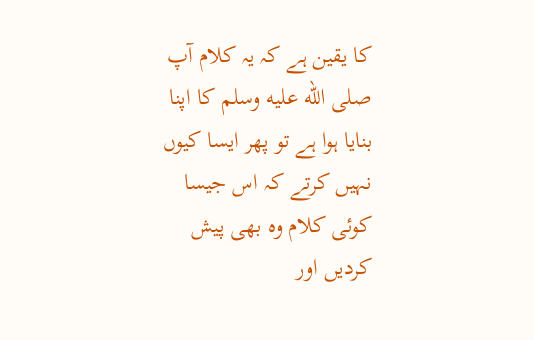کا یقین ہے کہ یہ کلام آپ صلى الله عليه وسلم کا اپنا بنایا ہوا ہے تو پھر ایسا کیوں نہیں کرتے کہ اس جیسا کوئی کلام وہ بھی پیش کردیں اور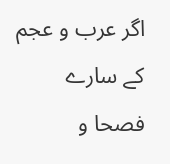اگر عرب و عجم کے سارے فصحا و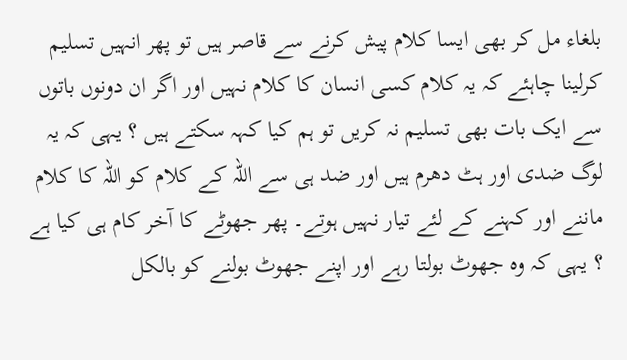بلغاء مل کر بھی ایسا کلام پیش کرنے سے قاصر ہیں تو پھر انہیں تسلیم کرلینا چاہئے کہ یہ کلام کسی انسان کا کلام نہیں اور اگر ان دونوں باتوں سے ایک بات بھی تسلیم نہ کریں تو ہم کیا کہہ سکتے ہیں ؟ یہی کہ یہ لوگ ضدی اور ہٹ دھرم ہیں اور ضد ہی سے اللہ کے کلام کو اللہ کا کلام ماننے اور کہنے کے لئے تیار نہیں ہوتے۔ پھر جھوٹے کا آخر کام ہی کیا ہے ؟ یہی کہ وہ جھوٹ بولتا رہے اور اپنے جھوٹ بولنے کو بالکل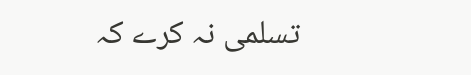تسلمی نہ کرے کہ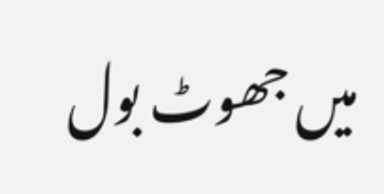میں جھوٹ بول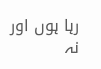رہا ہوں اور نہ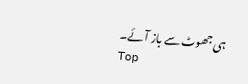ہی جھوٹ سے باز آئے۔
Top